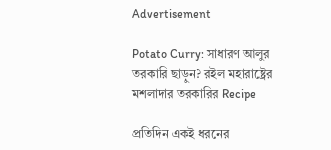Advertisement

Potato Curry: সাধারণ আলুর তরকারি ছাড়ুন? রইল মহারাষ্ট্রের মশলাদার তরকারির Recipe

প্রতিদিন একই ধরনের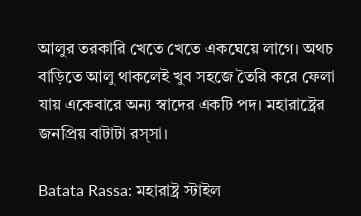আলুর তরকারি খেতে খেতে একঘেয়ে লাগে। অথচ বাড়িতে আলু থাকলেই খুব সহজে তৈরি করে ফেলা যায় একেবারে অন্য স্বাদের একটি পদ। মহারাষ্ট্রের জনপ্রিয় বাটাটা রস্সা।

Batata Rassa: মহারাষ্ট্র স্টাইল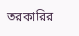তরকারির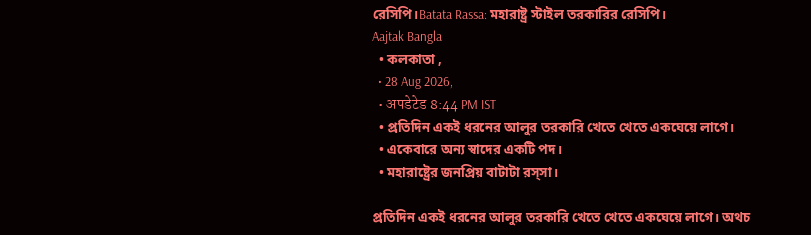রেসিপি।Batata Rassa: মহারাষ্ট্র স্টাইল তরকারির রেসিপি।
Aajtak Bangla
  • কলকাতা ,
  • 28 Aug 2026,
  • अपडेटेड 8:44 PM IST
  • প্রতিদিন একই ধরনের আলুর তরকারি খেতে খেতে একঘেয়ে লাগে।
  • একেবারে অন্য স্বাদের একটি পদ।
  • মহারাষ্ট্রের জনপ্রিয় বাটাটা রস্সা।

প্রতিদিন একই ধরনের আলুর তরকারি খেতে খেতে একঘেয়ে লাগে। অথচ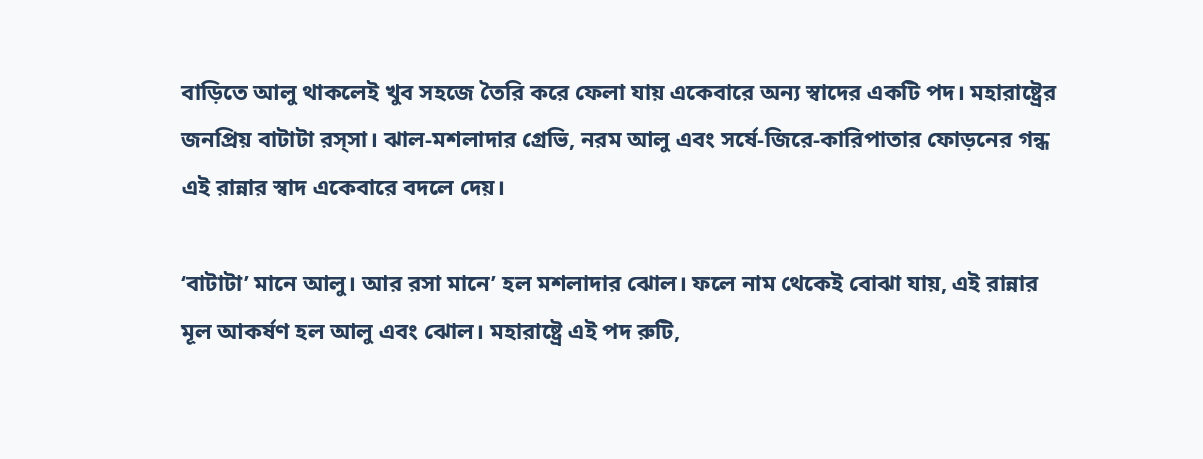বাড়িতে আলু থাকলেই খুব সহজে তৈরি করে ফেলা যায় একেবারে অন্য স্বাদের একটি পদ। মহারাষ্ট্রের জনপ্রিয় বাটাটা রস্সা। ঝাল-মশলাদার গ্রেভি, নরম আলু এবং সর্ষে-জিরে-কারিপাতার ফোড়নের গন্ধ এই রান্নার স্বাদ একেবারে বদলে দেয়।

‘বাটাটা’ মানে আলু। আর রসা মানে’ হল মশলাদার ঝোল। ফলে নাম থেকেই বোঝা যায়, এই রান্নার মূল আকর্ষণ হল আলু এবং ঝোল। মহারাষ্ট্রে এই পদ রুটি,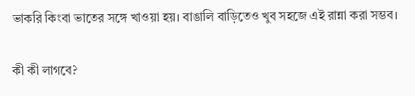ভাকরি কিংবা ভাতের সঙ্গে খাওয়া হয়। বাঙালি বাড়িতেও খুব সহজে এই রান্না করা সম্ভব।

কী কী লাগবে?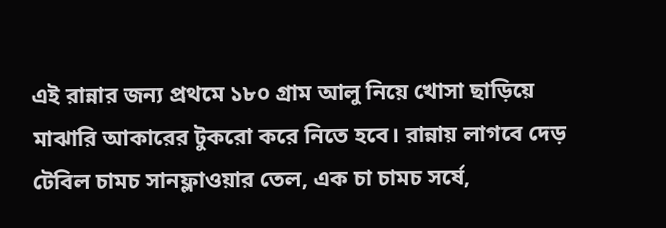এই রান্নার জন্য প্রথমে ১৮০ গ্রাম আলু নিয়ে খোসা ছাড়িয়ে মাঝারি আকারের টুকরো করে নিতে হবে। রান্নায় লাগবে দেড় টেবিল চামচ সানফ্লাওয়ার তেল, এক চা চামচ সর্ষে,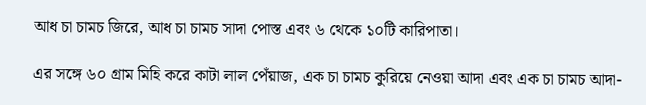আধ চা চামচ জিরে, আধ চা চামচ সাদা পোস্ত এবং ৬ থেকে ১০টি কারিপাতা।

এর সঙ্গে ৬০ গ্রাম মিহি করে কাটা লাল পেঁয়াজ, এক চা চামচ কুরিয়ে নেওয়া আদা এবং এক চা চামচ আদা-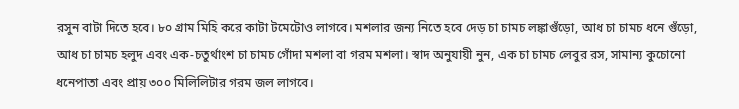রসুন বাটা দিতে হবে। ৮০ গ্রাম মিহি করে কাটা টমেটোও লাগবে। মশলার জন্য নিতে হবে দেড় চা চামচ লঙ্কাগুঁড়ো, আধ চা চামচ ধনে গুঁড়ো, আধ চা চামচ হলুদ এবং এক-চতুর্থাংশ চা চামচ গোঁদা মশলা বা গরম মশলা। স্বাদ অনুযায়ী নুন, এক চা চামচ লেবুর রস, সামান্য কুচোনো ধনেপাতা এবং প্রায় ৩০০ মিলিলিটার গরম জল লাগবে।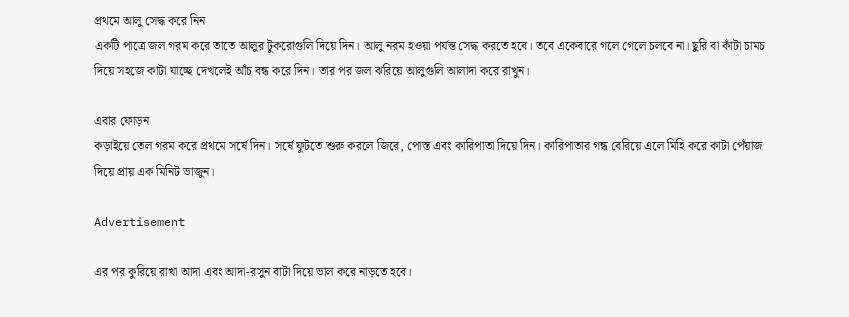প্রথমে আলু সেদ্ধ করে নিন
একটি পাত্রে জল গরম করে তাতে আলুর টুকরোগুলি দিয়ে দিন। আলু নরম হওয়া পর্যন্ত সেদ্ধ করতে হবে। তবে একেবারে গলে গেলে চলবে না। ছুরি বা কাঁটা চামচ দিয়ে সহজে কাটা যাচ্ছে দেখলেই আঁচ বন্ধ করে দিন। তার পর জল ঝরিয়ে আলুগুলি আলাদা করে রাখুন।

এবার ফোড়ন
কড়াইয়ে তেল গরম করে প্রথমে সর্ষে দিন। সর্ষে ফুটতে শুরু করলে জিরে, পোস্ত এবং কারিপাতা দিয়ে দিন। কারিপাতার গন্ধ বেরিয়ে এলে মিহি করে কাটা পেঁয়াজ দিয়ে প্রায় এক মিনিট ভাজুন।

Advertisement

এর পর কুরিয়ে রাখা আদা এবং আদা-রসুন বাটা দিয়ে ভাল করে নাড়তে হবে।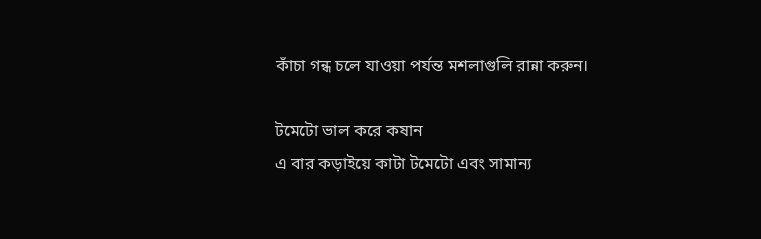কাঁচা গন্ধ চলে যাওয়া পর্যন্ত মশলাগুলি রান্না করুন।

টমেটো ভাল করে কষান
এ বার কড়াইয়ে কাটা টমেটো এবং সামান্য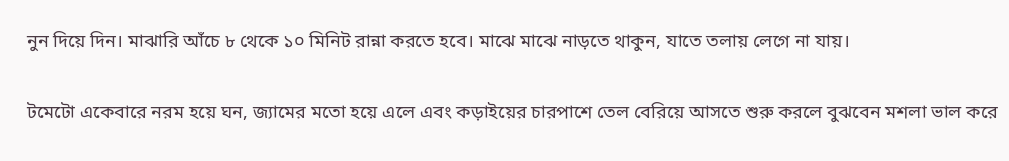নুন দিয়ে দিন। মাঝারি আঁচে ৮ থেকে ১০ মিনিট রান্না করতে হবে। মাঝে মাঝে নাড়তে থাকুন, যাতে তলায় লেগে না যায়।

টমেটো একেবারে নরম হয়ে ঘন, জ্যামের মতো হয়ে এলে এবং কড়াইয়ের চারপাশে তেল বেরিয়ে আসতে শুরু করলে বুঝবেন মশলা ভাল করে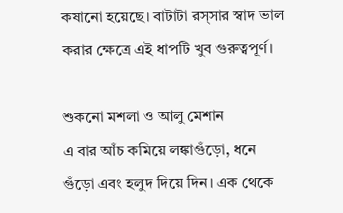কষানো হয়েছে। বাটাটা রস্সার স্বাদ ভাল করার ক্ষেত্রে এই ধাপটি খুব গুরুত্বপূর্ণ।

শুকনো মশলা ও আলু মেশান
এ বার আঁচ কমিয়ে লঙ্কাগুঁড়ো, ধনে গুঁড়ো এবং হলুদ দিয়ে দিন। এক থেকে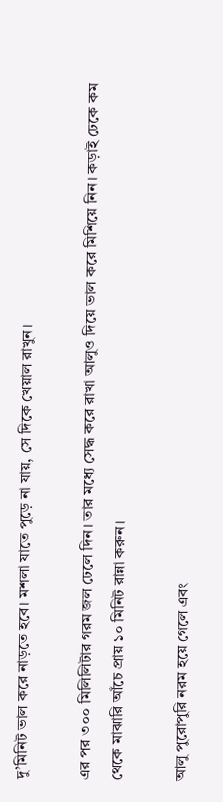দু’মিনিট ভাল করে নাড়তে হবে। মশলা যাতে পুড়ে না যায়, সে দিকে খেয়াল রাখুন।

এর পর ৩০০ মিলিলিটার গরম জল ঢেলে দিন। তার মধ্যে সেদ্ধ করে রাখা আলুও দিয়ে ভাল করে মিশিয়ে নিন। কড়াই ঢেকে কম থেকে মাঝারি আঁচে প্রায় ১০ মিনিট রান্না করুন।

আলু পুরোপুরি নরম হয়ে গেলে এবং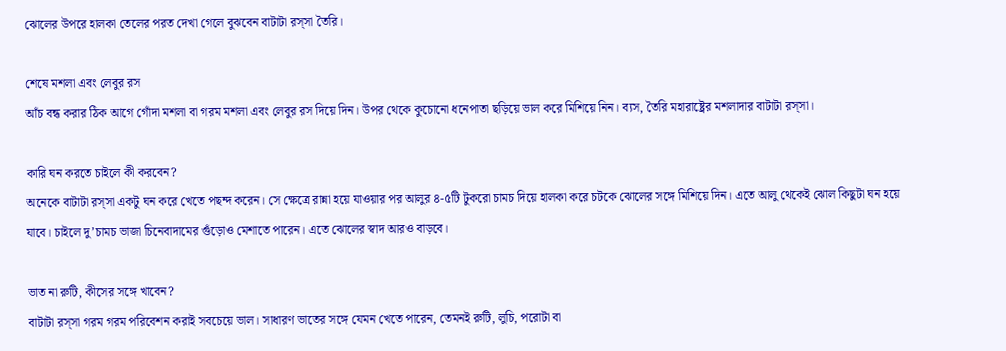ঝোলের উপরে হালকা তেলের পরত দেখা গেলে বুঝবেন বাটাটা রস্সা তৈরি।

শেষে মশলা এবং লেবুর রস
আঁচ বন্ধ করার ঠিক আগে গোঁদা মশলা বা গরম মশলা এবং লেবুর রস দিয়ে দিন। উপর থেকে কুচোনো ধনেপাতা ছড়িয়ে ভাল করে মিশিয়ে নিন। ব্যস, তৈরি মহারাষ্ট্রের মশলাদার বাটাটা রস্সা।

কারি ঘন করতে চাইলে কী করবেন?
অনেকে বাটাটা রস্সা একটু ঘন করে খেতে পছন্দ করেন। সে ক্ষেত্রে রান্না হয়ে যাওয়ার পর আলুর ৪-৫টি টুকরো চামচ দিয়ে হালকা করে চটকে ঝোলের সঙ্গে মিশিয়ে দিন। এতে আলু থেকেই ঝোল কিছুটা ঘন হয়ে যাবে। চাইলে দু’চামচ ভাজা চিনেবাদামের গুঁড়োও মেশাতে পারেন। এতে ঝোলের স্বাদ আরও বাড়বে।

ভাত না রুটি, কীসের সঙ্গে খাবেন?
বাটাটা রস্সা গরম গরম পরিবেশন করাই সবচেয়ে ভাল। সাধারণ ভাতের সঙ্গে যেমন খেতে পারেন, তেমনই রুটি, লুচি, পরোটা বা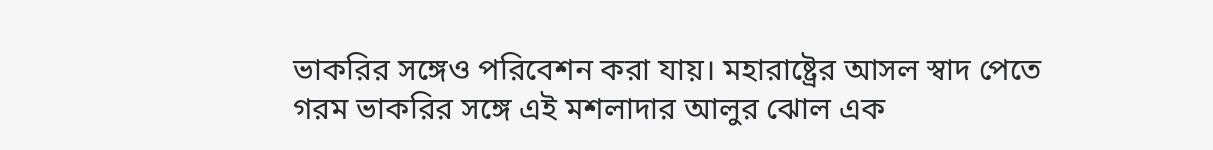ভাকরির সঙ্গেও পরিবেশন করা যায়। মহারাষ্ট্রের আসল স্বাদ পেতে গরম ভাকরির সঙ্গে এই মশলাদার আলুর ঝোল এক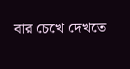বার চেখে দেখতে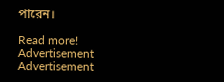পারেন।

Read more!
Advertisement
Advertisement